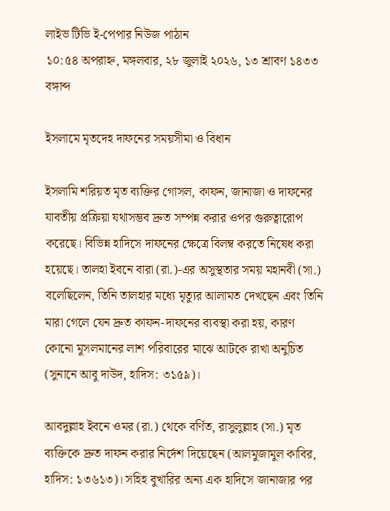লাইভ টিভি ই-পেপার নিউজ পাঠান
১০:৫৪ অপরাহ্ন, মঙ্গলবার, ২৮ জুলাই ২০২৬, ১৩ শ্রাবণ ১৪৩৩ বঙ্গাব্দ

ইসলামে মৃতদেহ দাফনের সময়সীমা ও বিধান

ইসলামি শরিয়ত মৃত ব্যক্তির গোসল, কাফন, জানাজা ও দাফনের যাবতীয় প্রক্রিয়া যথাসম্ভব দ্রুত সম্পন্ন করার ওপর গুরুত্বারোপ করেছে। বিভিন্ন হাদিসে দাফনের ক্ষেত্রে বিলম্ব করতে নিষেধ করা হয়েছে। তালহা ইবনে বারা (রা.)-এর অসুস্থতার সময় মহানবী (সা.) বলেছিলেন, তিনি তালহার মধ্যে মৃত্যুর আলামত দেখছেন এবং তিনি মারা গেলে যেন দ্রুত কাফন-দাফনের ব্যবস্থা করা হয়, কারণ কোনো মুসলমানের লাশ পরিবারের মাঝে আটকে রাখা অনুচিত (সুনানে আবু দাউদ, হাদিস: ৩১৫৯)।

আবদুল্লাহ ইবনে ওমর (রা.) থেকে বর্ণিত, রাসুলুল্লাহ (সা.) মৃত ব্যক্তিকে দ্রুত দাফন করার নির্দেশ দিয়েছেন (আলমুজামুল কাবির, হাদিস: ১৩৬১৩)। সহিহ বুখারির অন্য এক হাদিসে জানাজার পর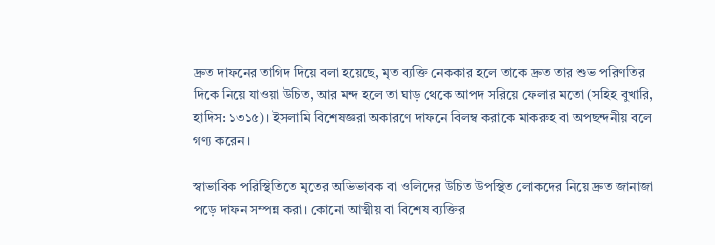দ্রুত দাফনের তাগিদ দিয়ে বলা হয়েছে, মৃত ব্যক্তি নেককার হলে তাকে দ্রুত তার শুভ পরিণতির দিকে নিয়ে যাওয়া উচিত, আর মন্দ হলে তা ঘাড় থেকে আপদ সরিয়ে ফেলার মতো (সহিহ বুখারি, হাদিস: ১৩১৫)। ইসলামি বিশেষজ্ঞরা অকারণে দাফনে বিলম্ব করাকে মাকরুহ বা অপছন্দনীয় বলে গণ্য করেন।

স্বাভাবিক পরিস্থিতিতে মৃতের অভিভাবক বা ওলিদের উচিত উপস্থিত লোকদের নিয়ে দ্রুত জানাজা পড়ে দাফন সম্পন্ন করা। কোনো আত্মীয় বা বিশেষ ব্যক্তির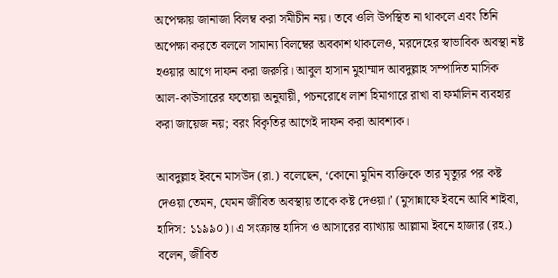অপেক্ষায় জানাজা বিলম্ব করা সমীচীন নয়। তবে ওলি উপস্থিত না থাকলে এবং তিনি অপেক্ষা করতে বললে সামান্য বিলম্বের অবকাশ থাকলেও, মরদেহের স্বাভাবিক অবস্থা নষ্ট হওয়ার আগে দাফন করা জরুরি। আবুল হাসান মুহাম্মাদ আবদুল্লাহ সম্পাদিত মাসিক আল-কাউসারের ফতোয়া অনুযায়ী, পচনরোধে লাশ হিমাগারে রাখা বা ফর্মালিন ব্যবহার করা জায়েজ নয়; বরং বিকৃতির আগেই দাফন করা আবশ্যক।

আবদুল্লাহ ইবনে মাসউদ (রা.) বলেছেন, ‘কোনো মুমিন ব্যক্তিকে তার মৃত্যুর পর কষ্ট দেওয়া তেমন, যেমন জীবিত অবস্থায় তাকে কষ্ট দেওয়া।’ (মুসান্নাফে ইবনে আবি শাইবা, হাদিস: ১১৯৯০)। এ সংক্রান্ত হাদিস ও আসারের ব্যাখ্যায় আল্লামা ইবনে হাজার (রহ.) বলেন, জীবিত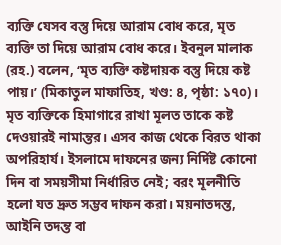ব্যক্তি যেসব বস্তু দিয়ে আরাম বোধ করে, মৃত ব্যক্তি তা দিয়ে আরাম বোধ করে। ইবনুল মালাক (রহ.) বলেন, ‘মৃত ব্যক্তি কষ্টদায়ক বস্তু দিয়ে কষ্ট পায়।’ (মিকাতুল মাফাতিহ, খণ্ড: ৪, পৃষ্ঠা: ১৭০)। মৃত ব্যক্তিকে হিমাগারে রাখা মূলত তাকে কষ্ট দেওয়ারই নামান্তর। এসব কাজ থেকে বিরত থাকা অপরিহার্য। ইসলামে দাফনের জন্য নির্দিষ্ট কোনো দিন বা সময়সীমা নির্ধারিত নেই; বরং মূলনীতি হলো যত দ্রুত সম্ভব দাফন করা। ময়নাতদন্ত, আইনি তদন্ত বা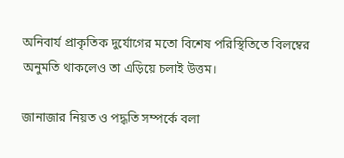অনিবার্য প্রাকৃতিক দুর্যোগের মতো বিশেষ পরিস্থিতিতে বিলম্বের অনুমতি থাকলেও তা এড়িয়ে চলাই উত্তম।

জানাজার নিয়ত ও পদ্ধতি সম্পর্কে বলা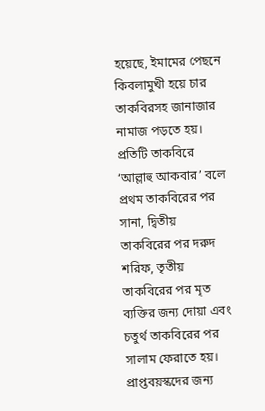হয়েছে, ইমামের পেছনে কিবলামুখী হয়ে চার তাকবিরসহ জানাজার নামাজ পড়তে হয়। প্রতিটি তাকবিরে ‘আল্লাহু আকবার’ বলে প্রথম তাকবিরের পর সানা, দ্বিতীয় তাকবিরের পর দরুদ শরিফ, তৃতীয় তাকবিরের পর মৃত ব্যক্তির জন্য দোয়া এবং চতুর্থ তাকবিরের পর সালাম ফেরাতে হয়। প্রাপ্তবয়স্কদের জন্য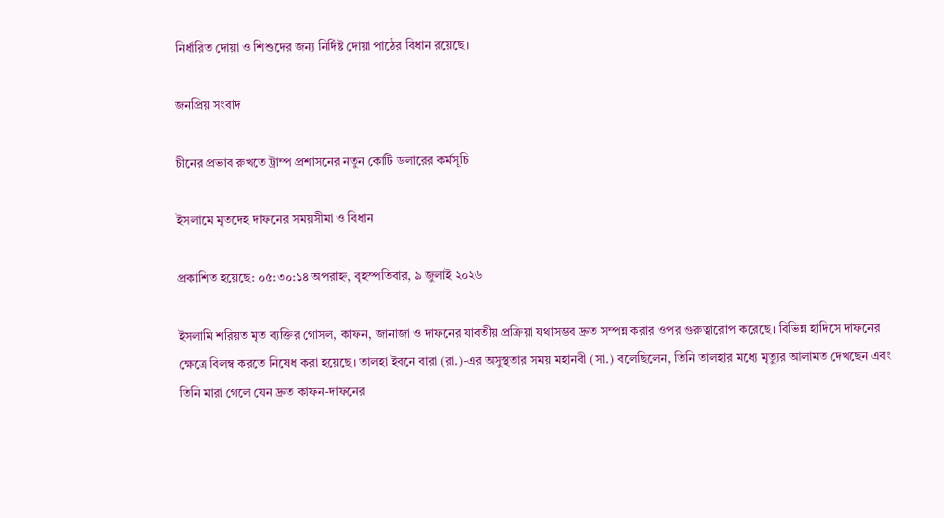নির্ধারিত দোয়া ও শিশুদের জন্য নির্দিষ্ট দোয়া পাঠের বিধান রয়েছে।

জনপ্রিয় সংবাদ

চীনের প্রভাব রুখতে ট্রাম্প প্রশাসনের নতুন কোটি ডলারের কর্মসূচি

ইসলামে মৃতদেহ দাফনের সময়সীমা ও বিধান

প্রকাশিত হয়েছে: ০৫:৩০:১৪ অপরাহ্ন, বৃহস্পতিবার, ৯ জুলাই ২০২৬

ইসলামি শরিয়ত মৃত ব্যক্তির গোসল, কাফন, জানাজা ও দাফনের যাবতীয় প্রক্রিয়া যথাসম্ভব দ্রুত সম্পন্ন করার ওপর গুরুত্বারোপ করেছে। বিভিন্ন হাদিসে দাফনের ক্ষেত্রে বিলম্ব করতে নিষেধ করা হয়েছে। তালহা ইবনে বারা (রা.)-এর অসুস্থতার সময় মহানবী (সা.) বলেছিলেন, তিনি তালহার মধ্যে মৃত্যুর আলামত দেখছেন এবং তিনি মারা গেলে যেন দ্রুত কাফন-দাফনের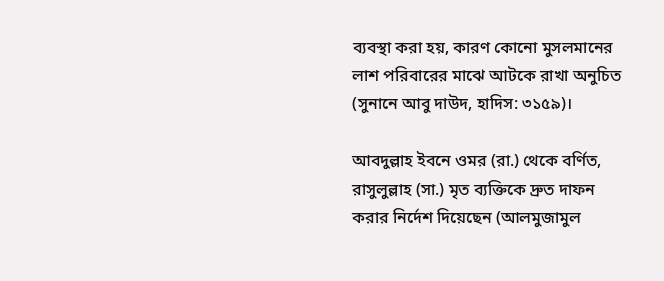ব্যবস্থা করা হয়, কারণ কোনো মুসলমানের লাশ পরিবারের মাঝে আটকে রাখা অনুচিত (সুনানে আবু দাউদ, হাদিস: ৩১৫৯)।

আবদুল্লাহ ইবনে ওমর (রা.) থেকে বর্ণিত, রাসুলুল্লাহ (সা.) মৃত ব্যক্তিকে দ্রুত দাফন করার নির্দেশ দিয়েছেন (আলমুজামুল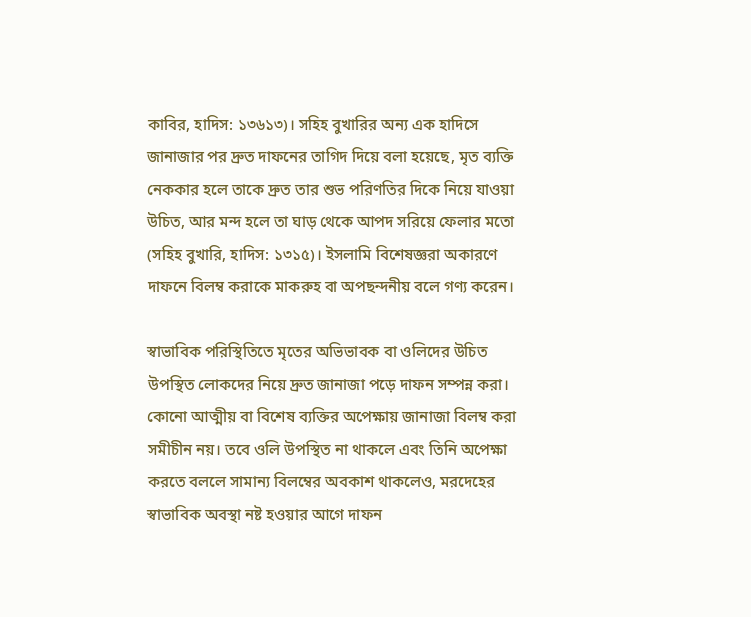কাবির, হাদিস: ১৩৬১৩)। সহিহ বুখারির অন্য এক হাদিসে জানাজার পর দ্রুত দাফনের তাগিদ দিয়ে বলা হয়েছে, মৃত ব্যক্তি নেককার হলে তাকে দ্রুত তার শুভ পরিণতির দিকে নিয়ে যাওয়া উচিত, আর মন্দ হলে তা ঘাড় থেকে আপদ সরিয়ে ফেলার মতো (সহিহ বুখারি, হাদিস: ১৩১৫)। ইসলামি বিশেষজ্ঞরা অকারণে দাফনে বিলম্ব করাকে মাকরুহ বা অপছন্দনীয় বলে গণ্য করেন।

স্বাভাবিক পরিস্থিতিতে মৃতের অভিভাবক বা ওলিদের উচিত উপস্থিত লোকদের নিয়ে দ্রুত জানাজা পড়ে দাফন সম্পন্ন করা। কোনো আত্মীয় বা বিশেষ ব্যক্তির অপেক্ষায় জানাজা বিলম্ব করা সমীচীন নয়। তবে ওলি উপস্থিত না থাকলে এবং তিনি অপেক্ষা করতে বললে সামান্য বিলম্বের অবকাশ থাকলেও, মরদেহের স্বাভাবিক অবস্থা নষ্ট হওয়ার আগে দাফন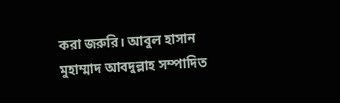করা জরুরি। আবুল হাসান মুহাম্মাদ আবদুল্লাহ সম্পাদিত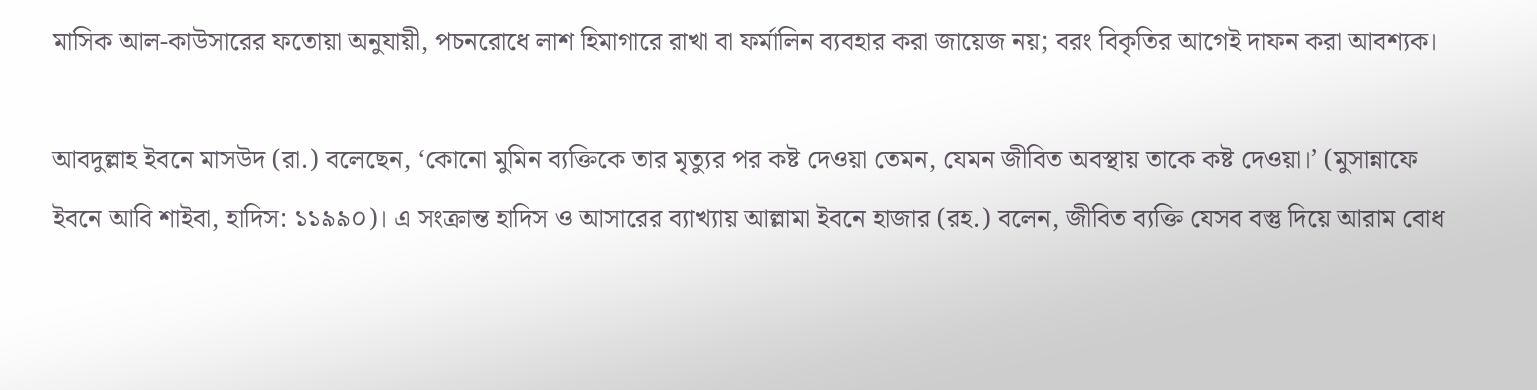মাসিক আল-কাউসারের ফতোয়া অনুযায়ী, পচনরোধে লাশ হিমাগারে রাখা বা ফর্মালিন ব্যবহার করা জায়েজ নয়; বরং বিকৃতির আগেই দাফন করা আবশ্যক।

আবদুল্লাহ ইবনে মাসউদ (রা.) বলেছেন, ‘কোনো মুমিন ব্যক্তিকে তার মৃত্যুর পর কষ্ট দেওয়া তেমন, যেমন জীবিত অবস্থায় তাকে কষ্ট দেওয়া।’ (মুসান্নাফে ইবনে আবি শাইবা, হাদিস: ১১৯৯০)। এ সংক্রান্ত হাদিস ও আসারের ব্যাখ্যায় আল্লামা ইবনে হাজার (রহ.) বলেন, জীবিত ব্যক্তি যেসব বস্তু দিয়ে আরাম বোধ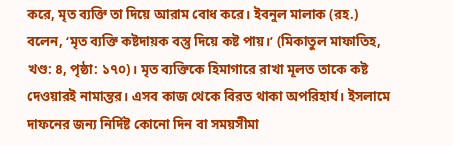করে, মৃত ব্যক্তি তা দিয়ে আরাম বোধ করে। ইবনুল মালাক (রহ.) বলেন, ‘মৃত ব্যক্তি কষ্টদায়ক বস্তু দিয়ে কষ্ট পায়।’ (মিকাতুল মাফাতিহ, খণ্ড: ৪, পৃষ্ঠা: ১৭০)। মৃত ব্যক্তিকে হিমাগারে রাখা মূলত তাকে কষ্ট দেওয়ারই নামান্তর। এসব কাজ থেকে বিরত থাকা অপরিহার্য। ইসলামে দাফনের জন্য নির্দিষ্ট কোনো দিন বা সময়সীমা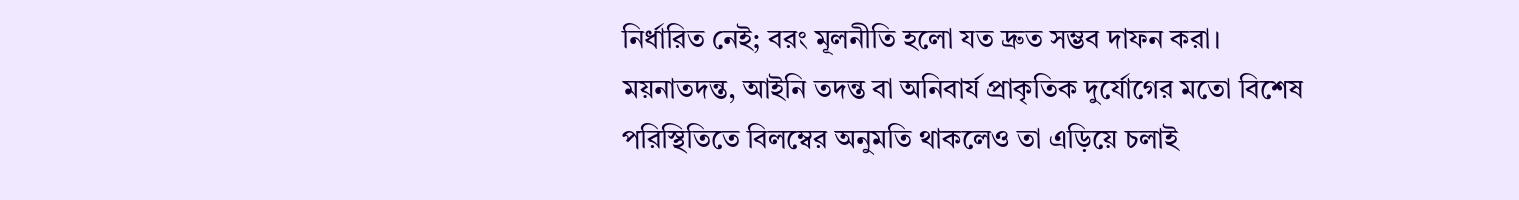নির্ধারিত নেই; বরং মূলনীতি হলো যত দ্রুত সম্ভব দাফন করা। ময়নাতদন্ত, আইনি তদন্ত বা অনিবার্য প্রাকৃতিক দুর্যোগের মতো বিশেষ পরিস্থিতিতে বিলম্বের অনুমতি থাকলেও তা এড়িয়ে চলাই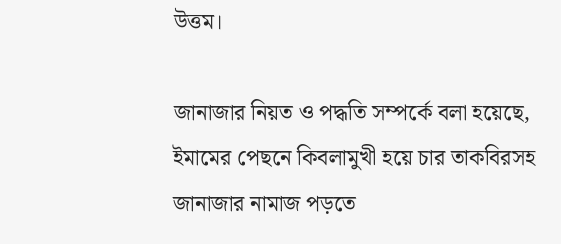উত্তম।

জানাজার নিয়ত ও পদ্ধতি সম্পর্কে বলা হয়েছে, ইমামের পেছনে কিবলামুখী হয়ে চার তাকবিরসহ জানাজার নামাজ পড়তে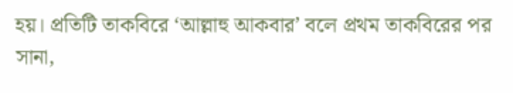হয়। প্রতিটি তাকবিরে ‘আল্লাহু আকবার’ বলে প্রথম তাকবিরের পর সানা,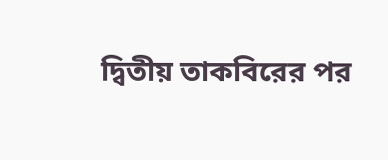দ্বিতীয় তাকবিরের পর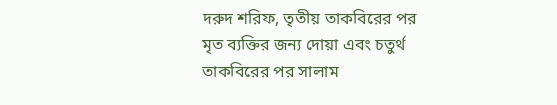দরুদ শরিফ, তৃতীয় তাকবিরের পর মৃত ব্যক্তির জন্য দোয়া এবং চতুর্থ তাকবিরের পর সালাম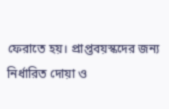ফেরাতে হয়। প্রাপ্তবয়স্কদের জন্য নির্ধারিত দোয়া ও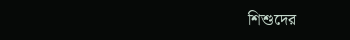শিশুদের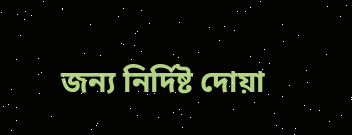জন্য নির্দিষ্ট দোয়া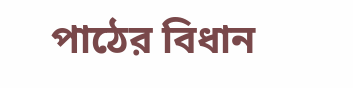পাঠের বিধান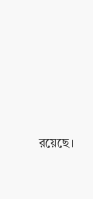রয়েছে।